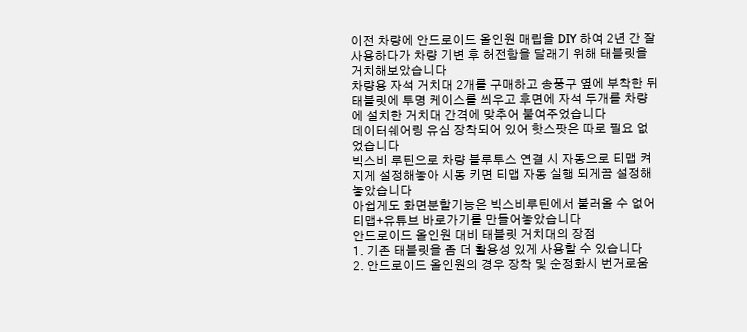이전 차량에 안드로이드 올인원 매립을 DIY 하여 2년 간 잘 사용하다가 차량 기변 후 허전함을 달래기 위해 태블릿을 거치해보았습니다
차량용 자석 거치대 2개를 구매하고 송풍구 옆에 부착한 뒤
태블릿에 투명 케이스를 씌우고 후면에 자석 두개를 차량에 설치한 거치대 간격에 맞추어 붙여주었습니다
데이터쉐어링 유심 장착되어 있어 핫스팟은 따로 필요 없었습니다
빅스비 루틴으로 차량 블루투스 연결 시 자동으로 티맵 켜지게 설정해놓아 시동 키면 티맵 자동 실행 되게끔 설정해놓았습니다
아쉽게도 화면분할기능은 빅스비루틴에서 불러올 수 없어 티맵+유튜브 바로가기를 만들어놓았습니다
안드로이드 올인원 대비 태블릿 거치대의 장점
1. 기존 태블릿을 좀 더 활용성 있게 사용할 수 있습니다
2. 안드로이드 올인원의 경우 장착 및 순정화시 번거로움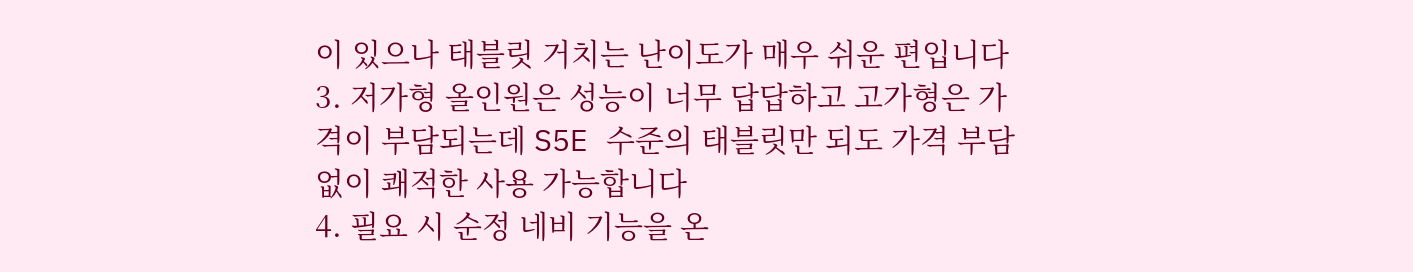이 있으나 태블릿 거치는 난이도가 매우 쉬운 편입니다
3. 저가형 올인원은 성능이 너무 답답하고 고가형은 가격이 부담되는데 S5E 수준의 태블릿만 되도 가격 부담 없이 쾌적한 사용 가능합니다
4. 필요 시 순정 네비 기능을 온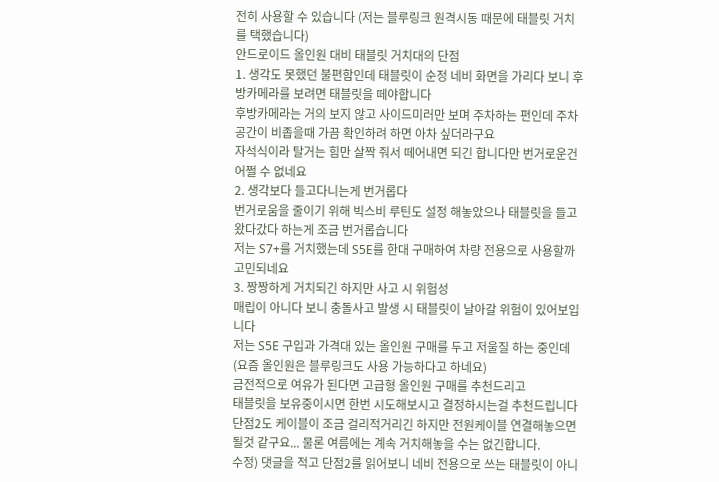전히 사용할 수 있습니다 (저는 블루링크 원격시동 때문에 태블릿 거치를 택했습니다)
안드로이드 올인원 대비 태블릿 거치대의 단점
1. 생각도 못했던 불편함인데 태블릿이 순정 네비 화면을 가리다 보니 후방카메라를 보려면 태블릿을 떼야합니다
후방카메라는 거의 보지 않고 사이드미러만 보며 주차하는 편인데 주차 공간이 비좁을때 가끔 확인하려 하면 아차 싶더라구요
자석식이라 탈거는 힘만 살짝 줘서 떼어내면 되긴 합니다만 번거로운건 어쩔 수 없네요
2. 생각보다 들고다니는게 번거롭다
번거로움을 줄이기 위해 빅스비 루틴도 설정 해놓았으나 태블릿을 들고 왔다갔다 하는게 조금 번거롭습니다
저는 S7+를 거치했는데 S5E를 한대 구매하여 차량 전용으로 사용할까 고민되네요
3. 짱짱하게 거치되긴 하지만 사고 시 위험성
매립이 아니다 보니 충돌사고 발생 시 태블릿이 날아갈 위험이 있어보입니다
저는 S5E 구입과 가격대 있는 올인원 구매를 두고 저울질 하는 중인데 (요즘 올인원은 블루링크도 사용 가능하다고 하네요)
금전적으로 여유가 된다면 고급형 올인원 구매를 추천드리고
태블릿을 보유중이시면 한번 시도해보시고 결정하시는걸 추천드립니다
단점2도 케이블이 조금 걸리적거리긴 하지만 전원케이블 연결해놓으면 될것 같구요... 물론 여름에는 계속 거치해놓을 수는 없긴합니다.
수정) 댓글을 적고 단점2를 읽어보니 네비 전용으로 쓰는 태블릿이 아니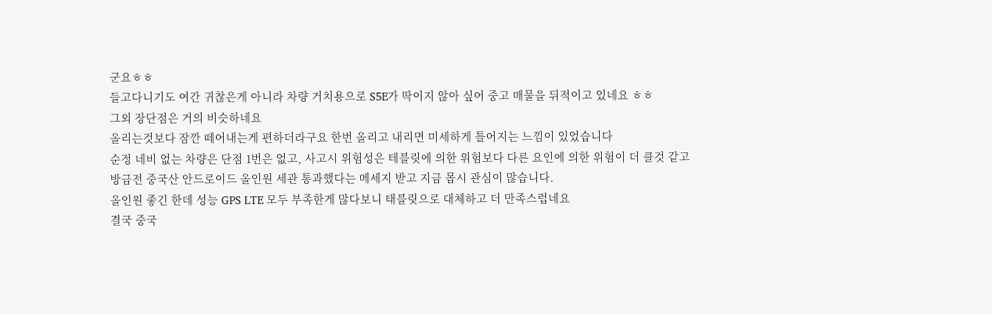군요ㅎㅎ
들고다니기도 여간 귀찮은게 아니라 차량 거치용으로 S5E가 딱이지 않아 싶어 중고 매물을 뒤적이고 있네요 ㅎㅎ
그외 장단점은 거의 비슷하네요
올리는것보다 잠깐 떼어내는게 편하더라구요 한번 올리고 내리면 미세하게 틀어지는 느낌이 있었습니다
순정 네비 없는 차량은 단점 1번은 없고, 사고시 위험성은 테블릿에 의한 위험보다 다른 요인에 의한 위험이 더 클것 같고
방금전 중국산 안드로이드 올인원 세관 통과했다는 메세지 받고 지금 몹시 관심이 많습니다.
올인원 좋긴 한데 성능 GPS LTE 모두 부족한게 많다보니 태블릿으로 대체하고 더 만족스럽네요
결국 중국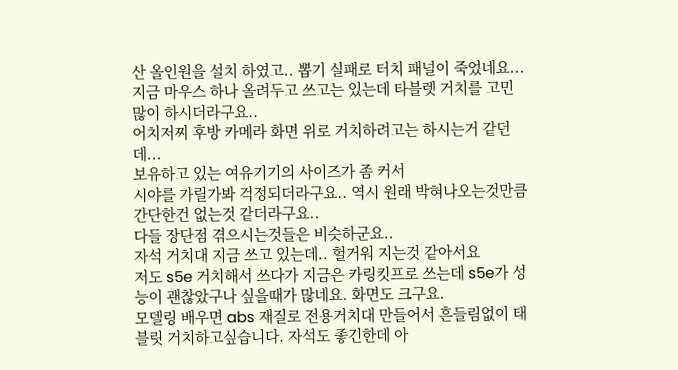산 올인원을 설치 하였고.. 뽑기 실패로 터치 패널이 죽었네요...
지금 마우스 하나 올려두고 쓰고는 있는데 타블렛 거치를 고민 많이 하시더라구요..
어치저찌 후방 카메라 화면 위로 거치하려고는 하시는거 같던데...
보유하고 있는 여유기기의 사이즈가 좀 커서
시야를 가릴가봐 걱정되더라구요.. 역시 원래 박혀나오는것만큼 간단한건 없는것 같더라구요..
다들 장단점 겪으시는것들은 비슷하군요..
자석 거치대 지금 쓰고 있는데.. 헐거워 지는것 같아서요
저도 s5e 거치해서 쓰다가 지금은 카링킷프로 쓰는데 s5e가 성능이 괜찮았구나 싶을때가 많네요. 화면도 크구요.
모델링 배우면 abs 재질로 전용거치대 만들어서 흔들림없이 태블릿 거치하고싶습니다. 자석도 좋긴한데 아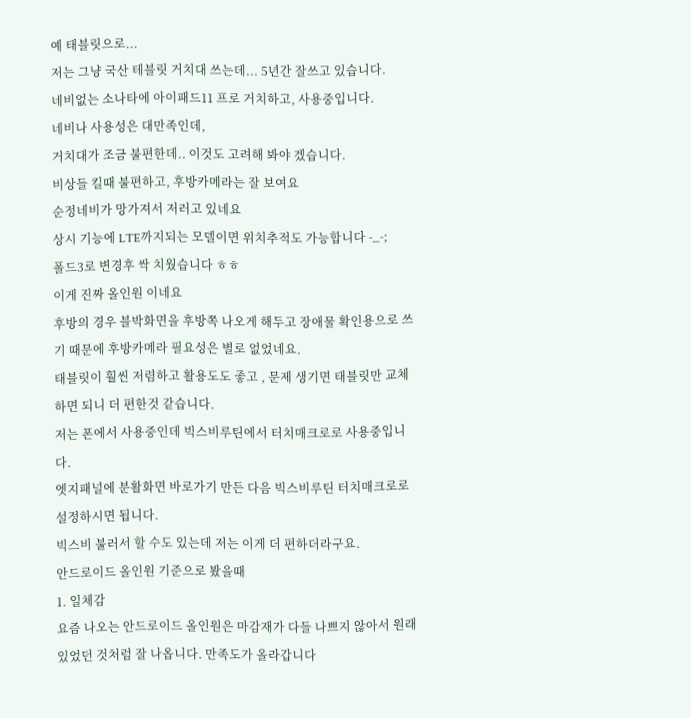예 태블릿으로...
저는 그냥 국산 테블릿 거치대 쓰는데... 5년간 잘쓰고 있습니다.
네비없는 소나타에 아이패드11 프로 거치하고, 사용중입니다.
네비나 사용성은 대만족인데,
거치대가 조금 불편한데.. 이것도 고려해 봐야 겠습니다.
비상들 킬때 불편하고, 후방카메라는 잘 보여요
순정네비가 망가져서 저러고 있네요
상시 기능에 LTE까지되는 모델이면 위치추적도 가능합니다 -_-;
폴드3로 변경후 싹 치웠습니다 ㅎㅎ
이게 진짜 올인원 이네요
후방의 경우 블박화면을 후방쪽 나오게 해두고 장애물 확인용으로 쓰기 때문에 후방카메라 필요성은 별로 없었네요.
태블릿이 훨씬 저렴하고 활용도도 좋고 , 문제 생기면 태블릿만 교체 하면 되니 더 편한것 같습니다.
저는 폰에서 사용중인데 빅스비루틴에서 터치매크로로 사용중입니다.
엣지패널에 분활화면 바로가기 만든 다음 빅스비루틴 터치매크로로 설정하시면 됩니다.
빅스비 불러서 할 수도 있는데 저는 이게 더 편하더라구요.
안드로이드 올인원 기준으로 봤을때
1. 일체감
요즘 나오는 안드로이드 올인원은 마감재가 다들 나쁘지 않아서 원래 있었던 것처럼 잘 나옵니다. 만족도가 올라갑니다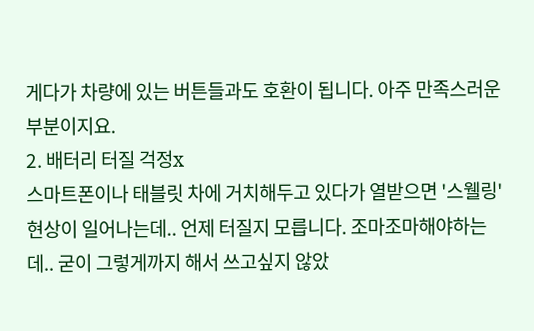게다가 차량에 있는 버튼들과도 호환이 됩니다. 아주 만족스러운 부분이지요.
2. 배터리 터질 걱정x
스마트폰이나 태블릿 차에 거치해두고 있다가 열받으면 '스웰링'현상이 일어나는데.. 언제 터질지 모릅니다. 조마조마해야하는데.. 굳이 그렇게까지 해서 쓰고싶지 않았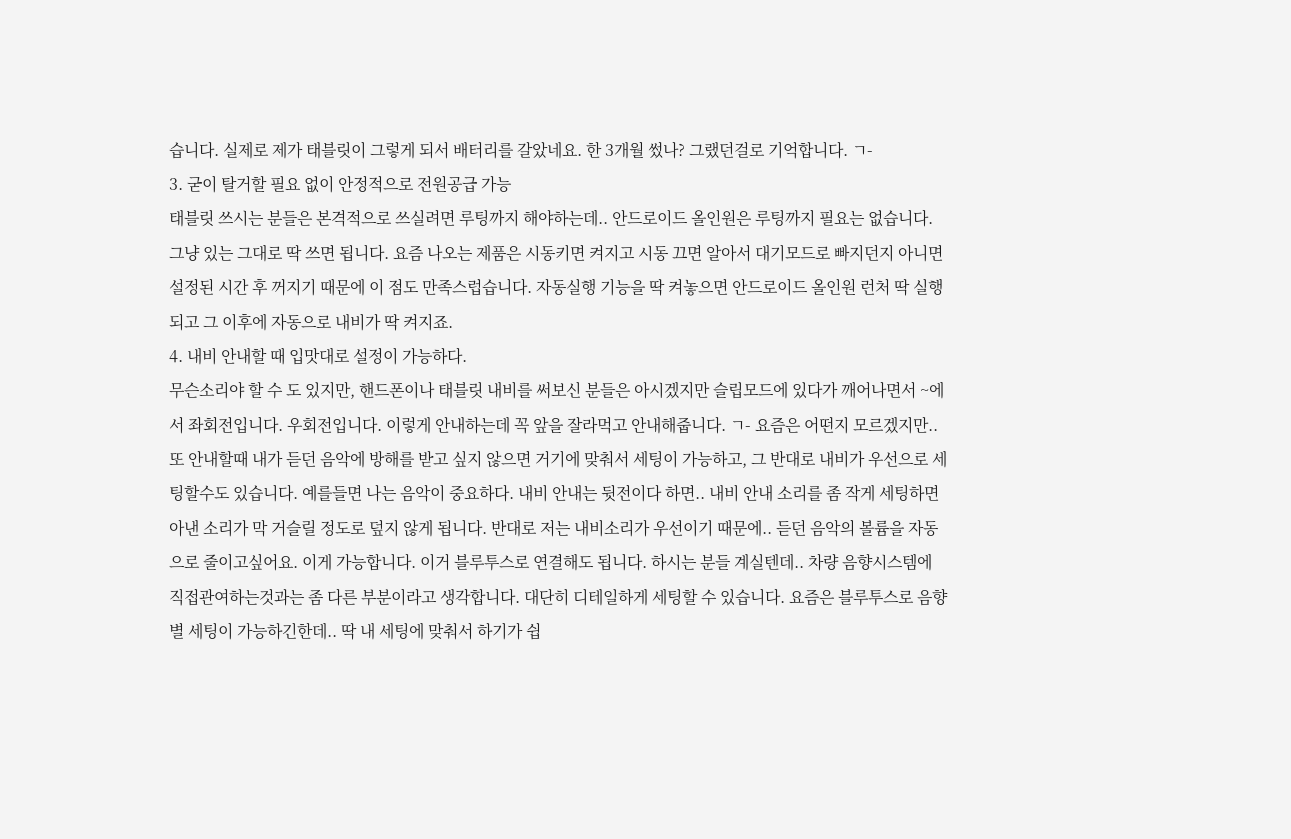습니다. 실제로 제가 태블릿이 그렇게 되서 배터리를 갈았네요. 한 3개월 썼나? 그랬던걸로 기억합니다. ㄱ-
3. 굳이 탈거할 필요 없이 안정적으로 전원공급 가능
태블릿 쓰시는 분들은 본격적으로 쓰실려면 루팅까지 해야하는데.. 안드로이드 올인원은 루팅까지 필요는 없습니다. 그냥 있는 그대로 딱 쓰면 됩니다. 요즘 나오는 제품은 시동키면 켜지고 시동 끄면 알아서 대기모드로 빠지던지 아니면 설정된 시간 후 꺼지기 때문에 이 점도 만족스럽습니다. 자동실행 기능을 딱 켜놓으면 안드로이드 올인원 런처 딱 실행되고 그 이후에 자동으로 내비가 딱 켜지죠.
4. 내비 안내할 때 입맛대로 설정이 가능하다.
무슨소리야 할 수 도 있지만, 핸드폰이나 태블릿 내비를 써보신 분들은 아시겠지만 슬립모드에 있다가 깨어나면서 ~에서 좌회전입니다. 우회전입니다. 이렇게 안내하는데 꼭 앞을 잘라먹고 안내해줍니다. ㄱ- 요즘은 어떤지 모르겠지만..
또 안내할때 내가 듣던 음악에 방해를 받고 싶지 않으면 거기에 맞춰서 세팅이 가능하고, 그 반대로 내비가 우선으로 세팅할수도 있습니다. 예를들면 나는 음악이 중요하다. 내비 안내는 뒷전이다 하면.. 내비 안내 소리를 좀 작게 세팅하면 아낸 소리가 막 거슬릴 정도로 덮지 않게 됩니다. 반대로 저는 내비소리가 우선이기 때문에.. 듣던 음악의 볼륨을 자동으로 줄이고싶어요. 이게 가능합니다. 이거 블루투스로 연결해도 됩니다. 하시는 분들 계실텐데.. 차량 음향시스템에 직접관여하는것과는 좀 다른 부분이라고 생각합니다. 대단히 디테일하게 세팅할 수 있습니다. 요즘은 블루투스로 음향별 세팅이 가능하긴한데.. 딱 내 세팅에 맞춰서 하기가 쉽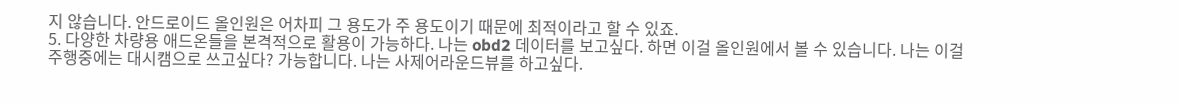지 않습니다. 안드로이드 올인원은 어차피 그 용도가 주 용도이기 때문에 최적이라고 할 수 있죠.
5. 다양한 차량용 애드온들을 본격적으로 활용이 가능하다. 나는 obd2 데이터를 보고싶다. 하면 이걸 올인원에서 볼 수 있습니다. 나는 이걸 주행중에는 대시캠으로 쓰고싶다? 가능합니다. 나는 사제어라운드뷰를 하고싶다.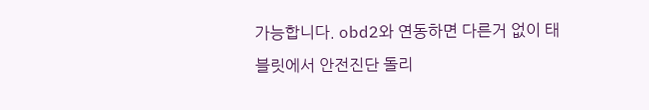가능합니다. obd2와 연동하면 다른거 없이 태블릿에서 안전진단 돌리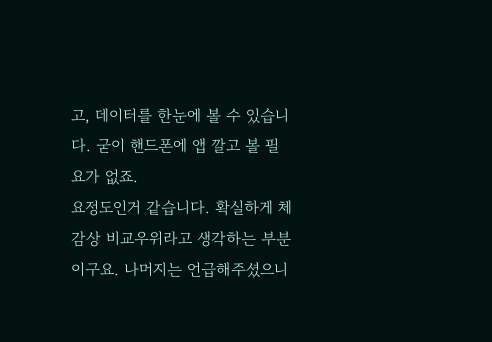고, 데이터를 한눈에 볼 수 있습니다. 굳이 핸드폰에 앱 깔고 볼 필요가 없죠.
요정도인거 같습니다. 확실하게 체감상 비교우위라고 생각하는 부분이구요. 나머지는 언급해주셨으니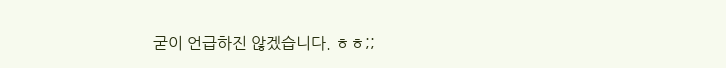굳이 언급하진 않겠습니다. ㅎㅎ;;